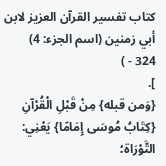كتاب تفسير القرآن العزيز لابن أبي زمنين (اسم الجزء: 4)
324 - )
].
{وَمن قبله} مِنْ قَبْلِ الْقُرْآنِ {كِتَابُ مُوسَى إِمَامًا} يَعْنِي: التَّوْرَاة؛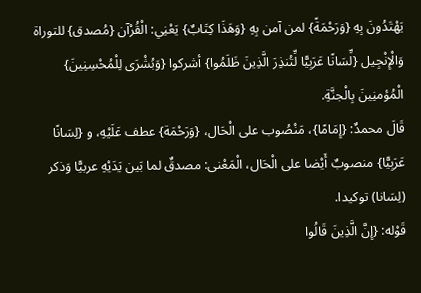يَهْتَدُونَ بِهِ {وَرَحْمَةً} لمن آمن بِهِ {وَهَذَا كِتَابٌ} يَعْنِي: الْقُرْآن {مُصدق} للتوراة وَالْإِنْجِيل {لِّسَانًا عَرَبِيًّا لِّتُنذِرَ الَّذِينَ ظَلَمُوا} أشركوا {وَبُشْرَى لِلْمُحْسِنِينَ} الْمُؤمنِينَ بِالْجنَّةِ.
قَالَ محمدٌ: {إِمَامًا}، مَنْصُوب على الْحَال، {وَرَحْمَة} عطف عَلَيْهِ، و {لِسَانًا عَرَبِيًّا} منصوبٌ أَيْضا على الْحَال، الْمَعْنى: مصدقٌ لما بَين يَدَيْهِ عربيًّا وَذكر (لِسَانا) توكيدا.
قَوْله: {إِنَّ الَّذِينَ قَالُوا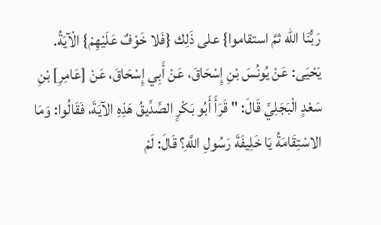رَبُّنَا الله ثمَّ استقاموا} على ذَلِك {فَلا خَوْفٌ عَلَيْهِمْ} الْآيَةُ.
يَحْيَى: عَنْ يُونُسَ بْنِ إِسْحَاقَ، عَنْ أَبِي إِسْحَاقَ، عَنْ [عَامِرِ] بْنِ سَعْدٍ الْبَجَلِيِّ قَالَ: " قَرَأَ أَبُو بَكْرٍ الصِّدِّيقُ هَذِهِ الآيَةَ، فَقَالُوا: وَمَا الاسْتِقَامَةُ يَا خَلِيفَةَ رَسُولِ اللَّهِ؟ قَالَ: لَمْ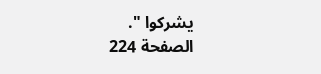يشركوا ".
الصفحة 224